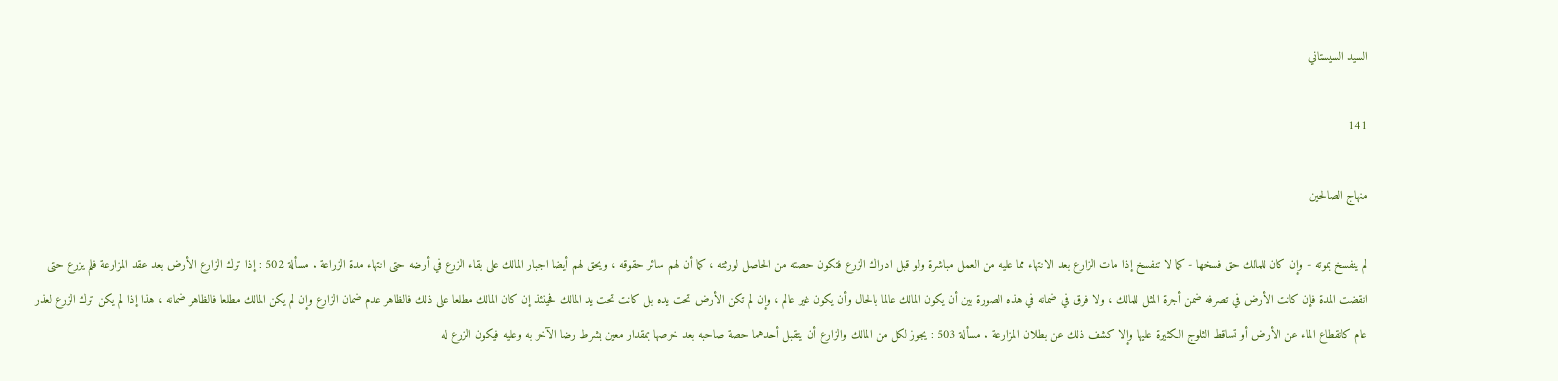السيد السيستاني

141

منهاج الصالحين

لم ينفسخ بموته - وإن كان للمالك حق فسخها - كما لا تنفسخ إذا مات الزارع بعد الانتهاء مما عليه من العمل مباشرة ولو قبل ادراك الزرع فتكون حصته من الحاصل لورثته ، كما أن لهم سائر حقوقه ، ويحق لهم أيضا اجبار المالك على بقاء الزرع في أرضه حتى انتهاء مدة الزراعة . مسألة 502 : إذا ترك الزارع الأرض بعد عقد المزارعة فلم يزرع حتى انقضت المدة فإن كانت الأرض في تصرفه ضمن أجرة المثل للمالك ، ولا فرق في ضمانه في هذه الصورة بين أن يكون المالك عالما بالحال وأن يكون غير عالم ، وإن لم تكن الأرض تحت يده بل كانت تحت يد المالك فحينئذ إن كان المالك مطلعا على ذلك فالظاهر عدم ضمان الزارع وإن لم يكن المالك مطلعا فالظاهر ضمانه ، هذا إذا لم يكن ترك الزرع لعذر عام كانقطاع الماء عن الأرض أو تساقط الثلوج الكثيرة عليها وإلا كشف ذلك عن بطلان المزارعة . مسألة 503 : يجوز لكل من المالك والزارع أن يتقبل أحدهما حصة صاحبه بعد خرصها بمقدار معين بشرط رضا الآخر به وعليه فيكون الزرع له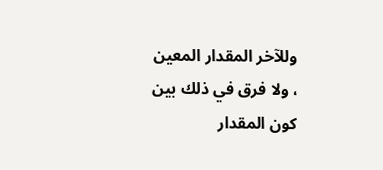وللآخر المقدار المعين ، ولا فرق في ذلك بين كون المقدار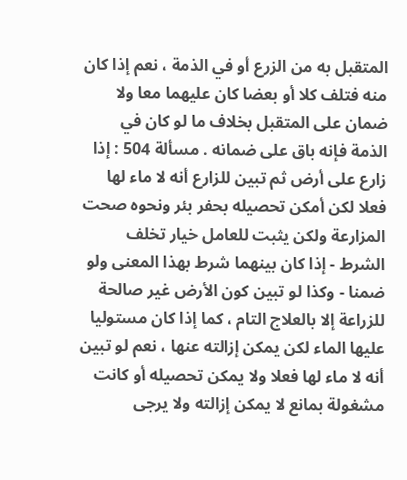المتقبل به من الزرع أو في الذمة ، نعم إذا كان منه فتلف كلا أو بعضا كان عليهما معا ولا ضمان على المتقبل بخلاف ما لو كان في الذمة فإنه باق على ضمانه . مسألة 504 : إذا زارع على أرض ثم تبين للزارع أنه لا ماء لها فعلا لكن أمكن تحصيله بحفر بئر ونحوه صحت المزارعة ولكن يثبت للعامل خيار تخلف الشرط - إذا كان بينهما شرط بهذا المعنى ولو ضمنا - وكذا لو تبين كون الأرض غير صالحة للزراعة إلا بالعلاج التام ، كما إذا كان مستوليا عليها الماء لكن يمكن إزالته عنها ، نعم لو تبين أنه لا ماء لها فعلا ولا يمكن تحصيله أو كانت مشغولة بمانع لا يمكن إزالته ولا يرجى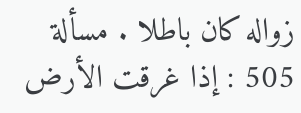زواله كان باطلا . مسألة 505 : إذا غرقت الأرض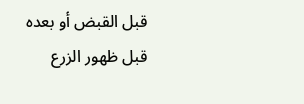قبل القبض أو بعده قبل ظهور الزرع